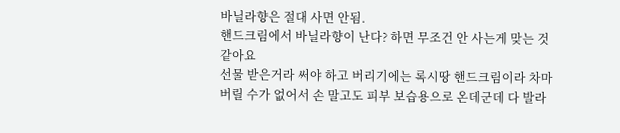바닐라향은 절대 사면 안됨.
핸드크림에서 바닐라향이 난다? 하면 무조건 안 사는게 맞는 것 같아요
선물 받은거라 써야 하고 버리기에는 록시땅 핸드크림이라 차마 버릴 수가 없어서 손 말고도 피부 보습용으로 온데군데 다 발라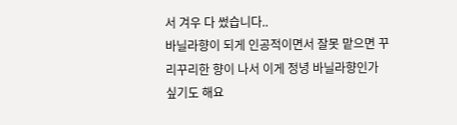서 겨우 다 썼습니다..
바닐라향이 되게 인공적이면서 잘못 맡으면 꾸리꾸리한 향이 나서 이게 정녕 바닐라향인가 싶기도 해요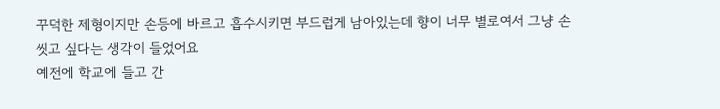꾸덕한 제형이지만 손등에 바르고 흡수시키면 부드럽게 남아있는데 향이 너무 별로여서 그냥 손 씻고 싶다는 생각이 들었어요
예전에 학교에 들고 간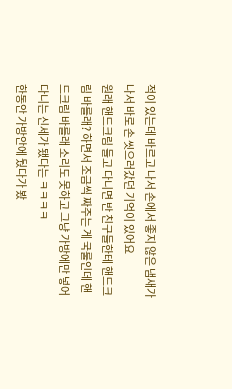적이 있는데 바르고 나서 손에서 좋지 않은 냄새가 나서 바로 손 씻으러갔던 기억이 있어요
원래 핸드크림 들고 다니면 반 친구들한테 핸드크림 바를래? 하면서 조금씩 짜주는 게 국룰인데 핸드크림 바를래 소리도 못하고 그냥 가방에만 넣어다니는 신세가 됐다는 ㅋㅋㅋㅋ
한동안 가방안에 뒀다가 봤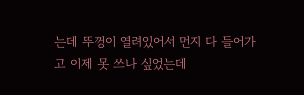는데 뚜껑이 열려있어서 먼지 다 들어가고 이제 못 쓰나 싶었는데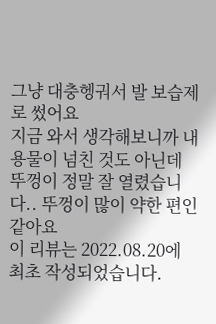그냥 대충헹궈서 발 보습제로 썼어요
지금 와서 생각해보니까 내용물이 넘친 것도 아닌데 뚜껑이 정말 잘 열렸습니다.. 뚜껑이 많이 약한 편인 같아요
이 리뷰는 2022.08.20에 최초 작성되었습니다.